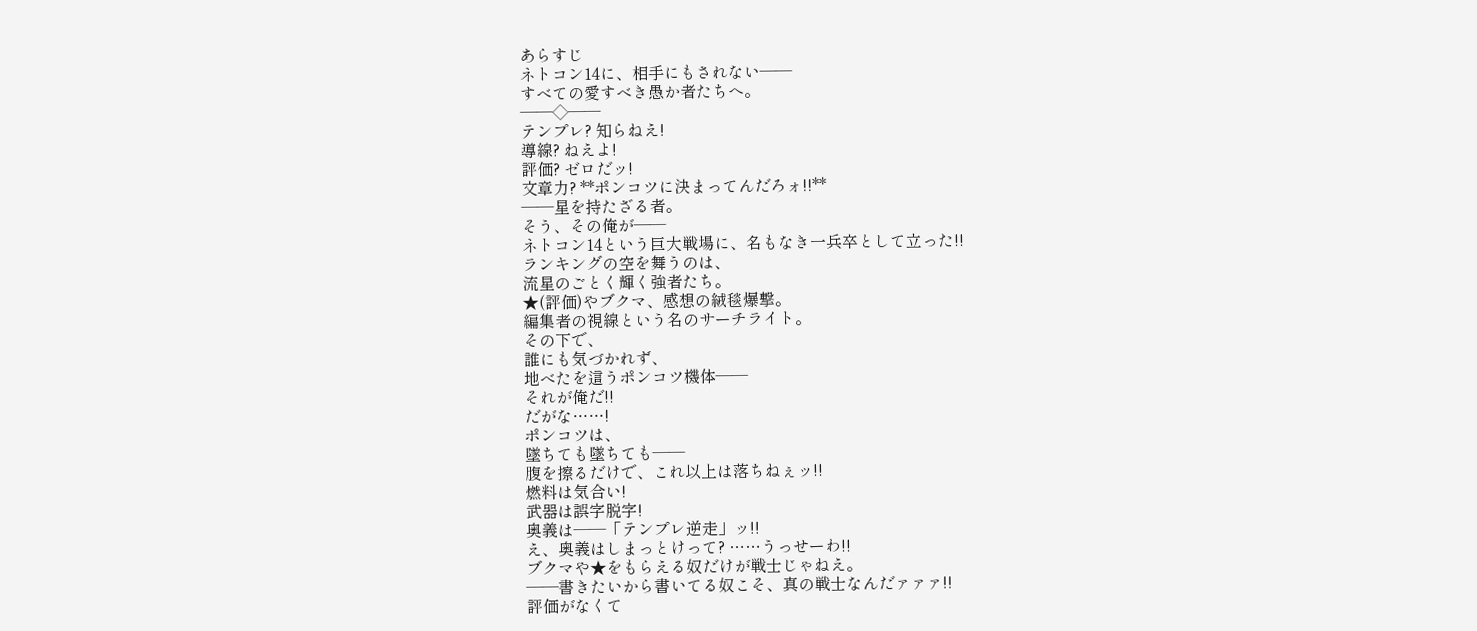あらすじ
ネトコン14に、相手にもされない――
すべての愛すべき愚か者たちへ。
――◇――
テンプレ? 知らねえ!
導線? ねえよ!
評価? ゼロだッ!
文章力? **ポンコツに決まってんだろォ!!**
――星を持たざる者。
そう、その俺が――
ネトコン14という巨大戦場に、名もなき一兵卒として立った!!
ランキングの空を舞うのは、
流星のごとく輝く強者たち。
★(評価)やブクマ、感想の絨毯爆撃。
編集者の視線という名のサーチライト。
その下で、
誰にも気づかれず、
地べたを這うポンコツ機体――
それが俺だ!!
だがな……!
ポンコツは、
墜ちても墜ちても――
腹を擦るだけで、これ以上は落ちねぇッ!!
燃料は気合い!
武器は誤字脱字!
奥義は――「テンプレ逆走」ッ!!
え、奥義はしまっとけって? ……うっせーわ!!
ブクマや★をもらえる奴だけが戦士じゃねえ。
――書きたいから書いてる奴こそ、真の戦士なんだァァァ!!
評価がなくて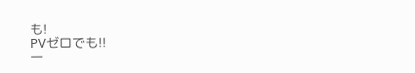も!
PVゼロでも!!
一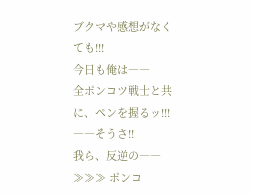ブクマや感想がなくても!!!
今日も俺は――
全ポンコツ戦士と共に、ペンを握るッ!!!
――そうさ!!
我ら、反逆の――
≫≫≫ ポンコ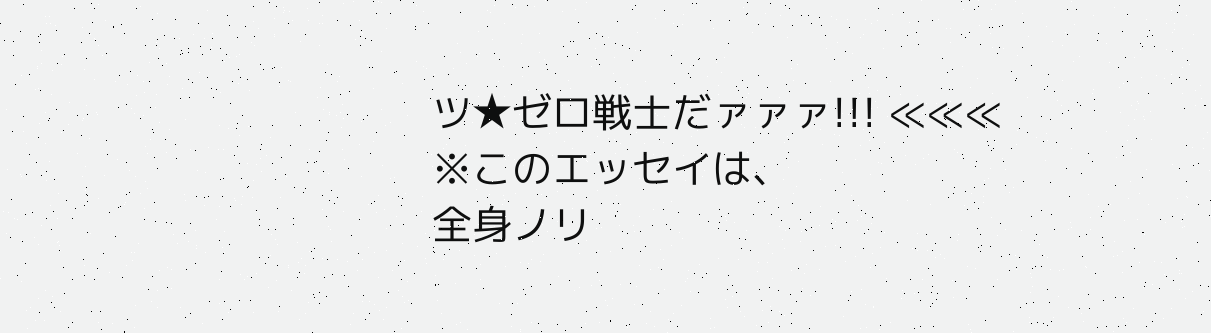ツ★ゼロ戦士だァァァ!!! ≪≪≪
※このエッセイは、
全身ノリ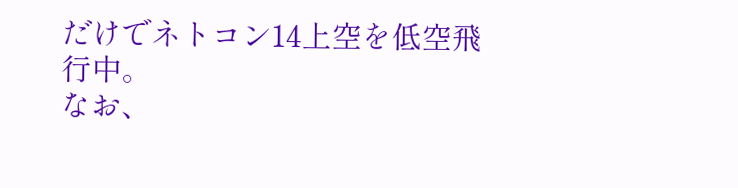だけでネトコン14上空を低空飛行中。
なお、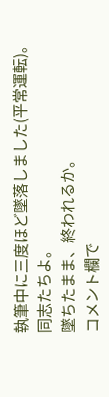執筆中に三度ほど墜落しました(平常運転)。
同志たちよ。
墜ちたまま、終われるか。
コメント欄で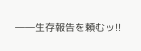――生存報告を頼むッ!!